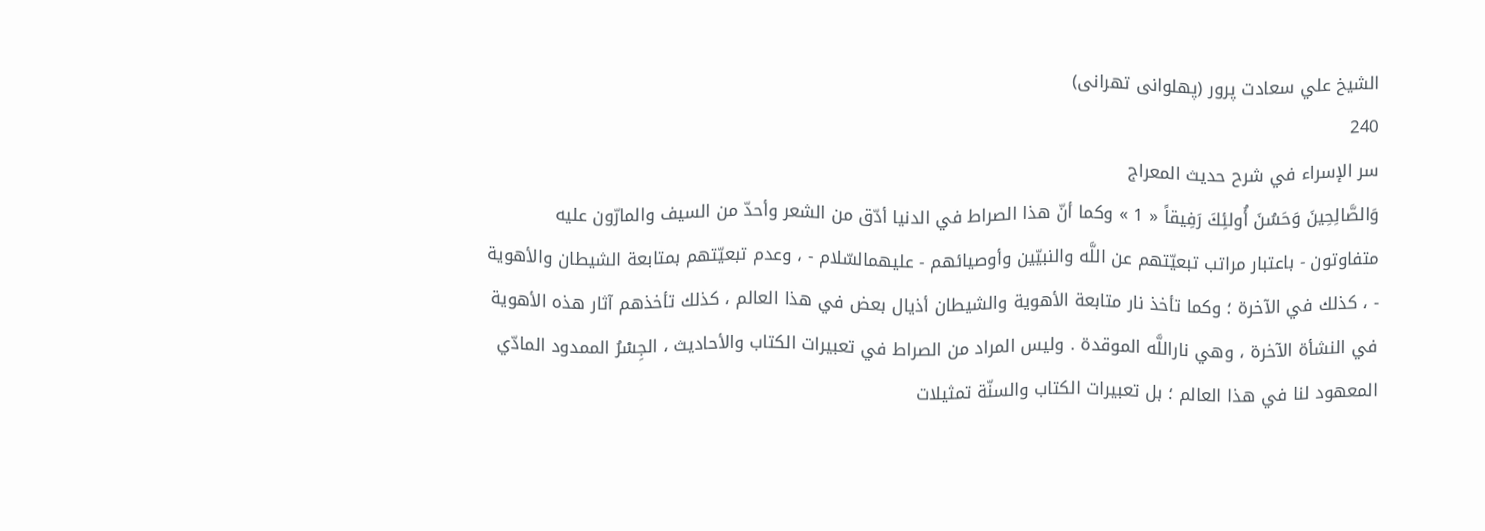الشيخ علي سعادت پرور (پهلوانى تهرانى)
240
سر الإسراء في شرح حديث المعراج
وَالصَّالِحِينَ وَحَسُنَ أُولئِكَ رَفِيقاً « 1 » وكما أنّ هذا الصراط في الدنيا أدّق من الشعر وأحدّ من السيف والمارّون عليه متفاوتون - باعتبار مراتب تبعيّتهم عن اللَّه والنبيّين وأوصيائهم - عليهمالسّلام - ، وعدم تبعيّتهم بمتابعة الشيطان والأهوية - ، كذلك في الآخرة ؛ وكما تأخذ نار متابعة الأهوية والشيطان أذيال بعض في هذا العالم ، كذلك تأخذهم آثار هذه الأهوية في النشأة الآخرة ، وهي ناراللَّه الموقدة . وليس المراد من الصراط في تعبيرات الكتاب والأحاديث ، الجِسْرُ الممدود المادّي المعهود لنا في هذا العالم ؛ بل تعبيرات الكتاب والسنّة تمثيلات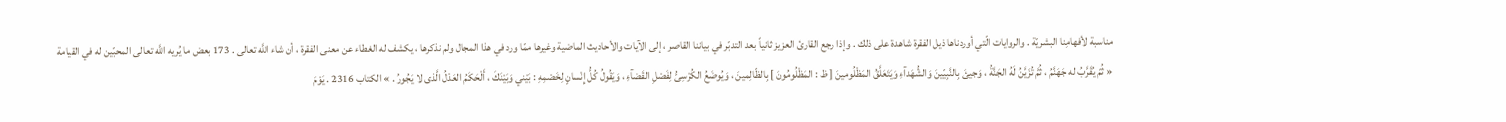مناسبة لأفهامِنا البشريّة . والروايات الّتي أوردناها ذيل الفقرة شاهدة على ذلك . وإذا رجع القارئ العزيز ثانياً بعد التدبّر في بياننا القاصر ، إلى الآيات والأحاديث الماضية وغيرها ممّا ورد في هذا المجال ولم نذكرها ، يكشف له الغطاء عن معنى الفقرة ، أن شاء اللَّه تعالى . 173 بعض ما يُريه اللَّه تعالى المحبّين له في القيامة « ثُمّ يُقَرَّبُ له جَهَنَّمُ ، ثُمَّ تُزَيَّنُ لَهُ الجَنَّةُ ، وَجيئَ بِالنَّبِيّينَ وَالشُّهَدآءِ وَيَتَعَلَّقُ المَظْلُومينَ [ ظ : المَظْلُومُونَ ] بِالظّالِمينَ ، وَيُوضَعُ الكُرْسِىُّ لِفَصْلِ القَضآءِ ، وَيَقُولُ كُلُّ إِنْسانٍ لِخَصْمِهِ : بَيْني وَبَيْنَكَ ، أَلْحَكَمُ العَدْلُ الَّذى لا يَجُورُ . » الكتاب 2316 . يَوْمَ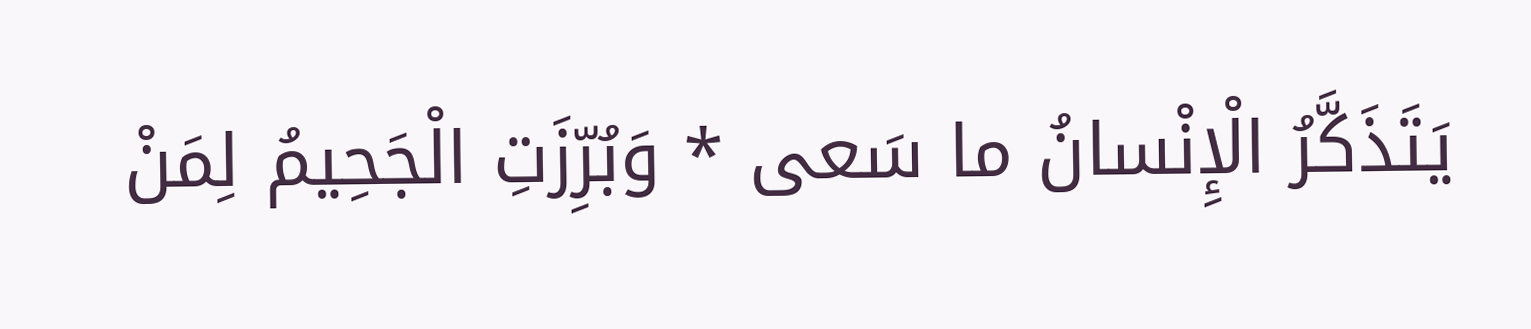يَتَذَكَّرُ الْإِنْسانُ ما سَعى * وَبُرِّزَتِ الْجَحِيمُ لِمَنْ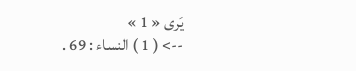يَرى « 1 »
--> ( 1 ) النساء : 69 .